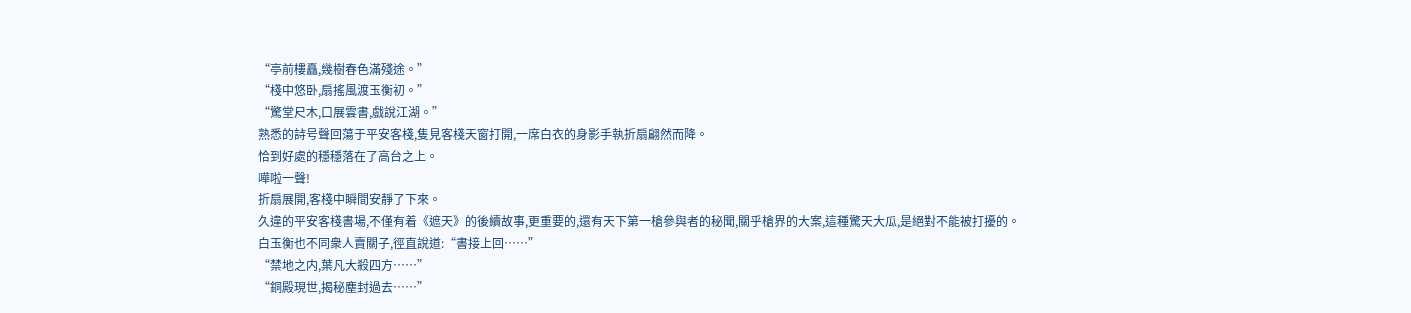“亭前樓矗,幾樹春色滿殘途。”
“棧中悠卧,扇搖風渡玉衡初。”
“驚堂尺木,口展雲書,戲說江湖。”
熟悉的詩号聲回蕩于平安客棧,隻見客棧天窗打開,一席白衣的身影手執折扇翩然而降。
恰到好處的穩穩落在了高台之上。
嘩啦一聲!
折扇展開,客棧中瞬間安靜了下來。
久違的平安客棧書場,不僅有着《遮天》的後續故事,更重要的,還有天下第一槍參與者的秘聞,關乎槍界的大案,這種驚天大瓜,是絕對不能被打擾的。
白玉衡也不同衆人賣關子,徑直說道:“書接上回……”
“禁地之内,葉凡大殺四方……”
“銅殿現世,揭秘塵封過去……”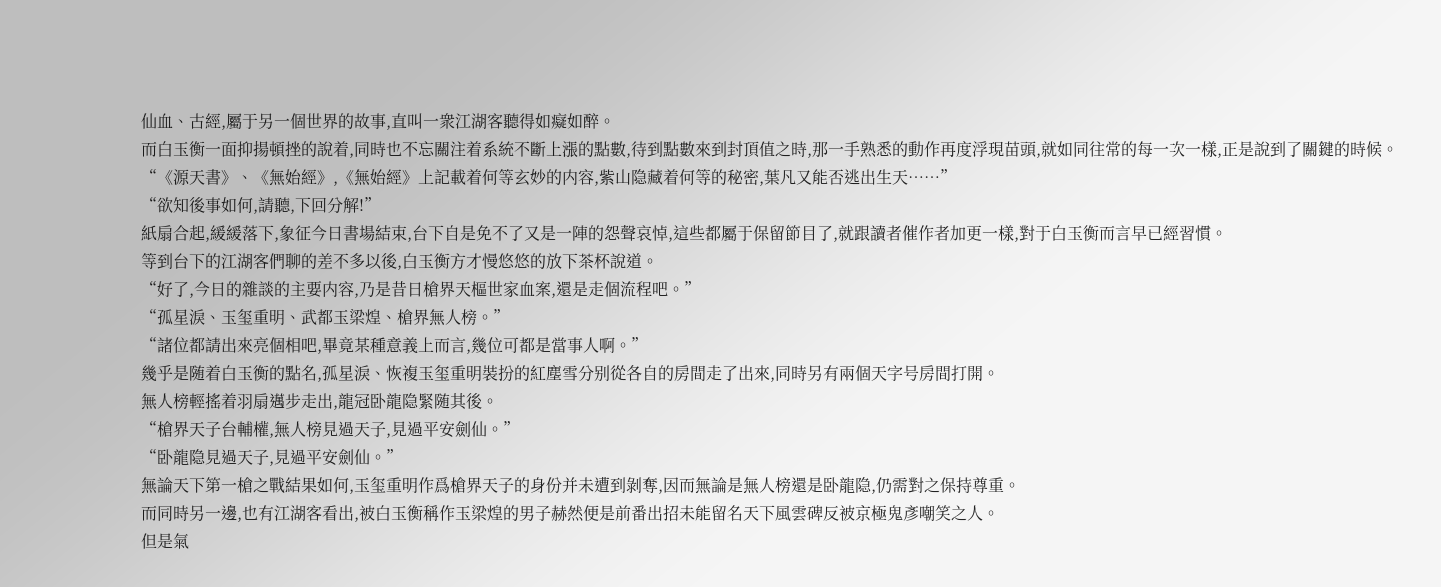仙血、古經,屬于另一個世界的故事,直叫一衆江湖客聽得如癡如醉。
而白玉衡一面抑揚頓挫的說着,同時也不忘關注着系統不斷上漲的點數,待到點數來到封頂值之時,那一手熟悉的動作再度浮現苗頭,就如同往常的每一次一樣,正是說到了關鍵的時候。
“《源天書》、《無始經》,《無始經》上記載着何等玄妙的内容,紫山隐藏着何等的秘密,葉凡又能否逃出生天……”
“欲知後事如何,請聽,下回分解!”
紙扇合起,緩緩落下,象征今日書場結束,台下自是免不了又是一陣的怨聲哀悼,這些都屬于保留節目了,就跟讀者催作者加更一樣,對于白玉衡而言早已經習慣。
等到台下的江湖客們聊的差不多以後,白玉衡方才慢悠悠的放下茶杯說道。
“好了,今日的雜談的主要内容,乃是昔日槍界天樞世家血案,還是走個流程吧。”
“孤星淚、玉玺重明、武都玉梁煌、槍界無人榜。”
“諸位都請出來亮個相吧,畢竟某種意義上而言,幾位可都是當事人啊。”
幾乎是随着白玉衡的點名,孤星淚、恢複玉玺重明裝扮的紅塵雪分别從各自的房間走了出來,同時另有兩個天字号房間打開。
無人榜輕搖着羽扇邁步走出,龍冠卧龍隐緊随其後。
“槍界天子台輔權,無人榜見過天子,見過平安劍仙。”
“卧龍隐見過天子,見過平安劍仙。”
無論天下第一槍之戰結果如何,玉玺重明作爲槍界天子的身份并未遭到剝奪,因而無論是無人榜還是卧龍隐,仍需對之保持尊重。
而同時另一邊,也有江湖客看出,被白玉衡稱作玉梁煌的男子赫然便是前番出招未能留名天下風雲碑反被京極鬼彥嘲笑之人。
但是氣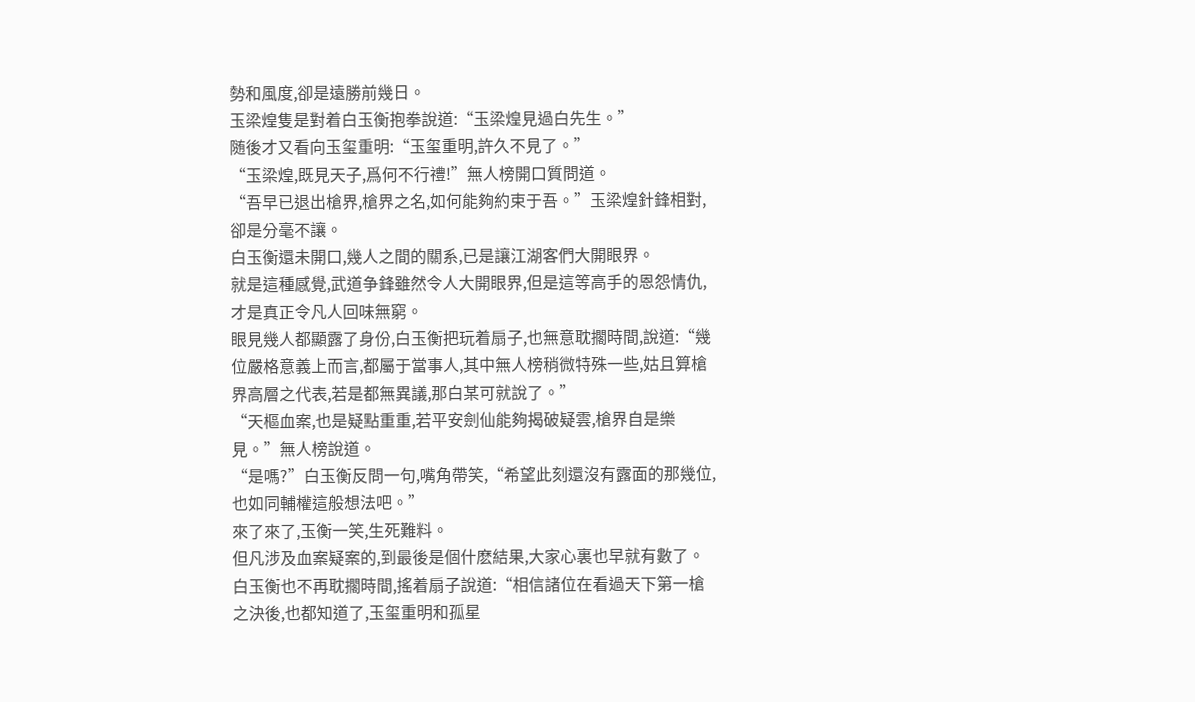勢和風度,卻是遠勝前幾日。
玉梁煌隻是對着白玉衡抱拳說道:“玉梁煌見過白先生。”
随後才又看向玉玺重明:“玉玺重明,許久不見了。”
“玉梁煌,既見天子,爲何不行禮!”無人榜開口質問道。
“吾早已退出槍界,槍界之名,如何能夠約束于吾。”玉梁煌針鋒相對,卻是分毫不讓。
白玉衡還未開口,幾人之間的關系,已是讓江湖客們大開眼界。
就是這種感覺,武道争鋒雖然令人大開眼界,但是這等高手的恩怨情仇,才是真正令凡人回味無窮。
眼見幾人都顯露了身份,白玉衡把玩着扇子,也無意耽擱時間,說道:“幾位嚴格意義上而言,都屬于當事人,其中無人榜稍微特殊一些,姑且算槍界高層之代表,若是都無異議,那白某可就說了。”
“天樞血案,也是疑點重重,若平安劍仙能夠揭破疑雲,槍界自是樂見。”無人榜說道。
“是嗎?”白玉衡反問一句,嘴角帶笑,“希望此刻還沒有露面的那幾位,也如同輔權這般想法吧。”
來了來了,玉衡一笑,生死難料。
但凡涉及血案疑案的,到最後是個什麽結果,大家心裏也早就有數了。
白玉衡也不再耽擱時間,搖着扇子說道:“相信諸位在看過天下第一槍之決後,也都知道了,玉玺重明和孤星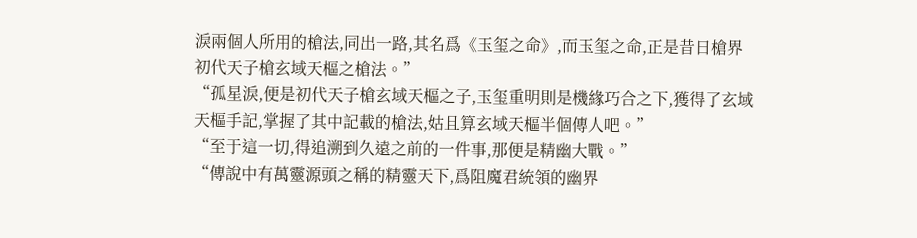淚兩個人所用的槍法,同出一路,其名爲《玉玺之命》,而玉玺之命,正是昔日槍界初代天子槍玄域天樞之槍法。”
“孤星淚,便是初代天子槍玄域天樞之子,玉玺重明則是機緣巧合之下,獲得了玄域天樞手記,掌握了其中記載的槍法,姑且算玄域天樞半個傳人吧。”
“至于這一切,得追溯到久遠之前的一件事,那便是精幽大戰。”
“傳說中有萬靈源頭之稱的精靈天下,爲阻魔君統領的幽界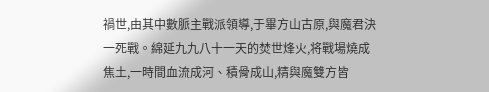禍世,由其中數脈主戰派領導,于畢方山古原,與魔君決一死戰。綿延九九八十一天的焚世烽火,将戰場燒成焦土,一時間血流成河、積骨成山,精與魔雙方皆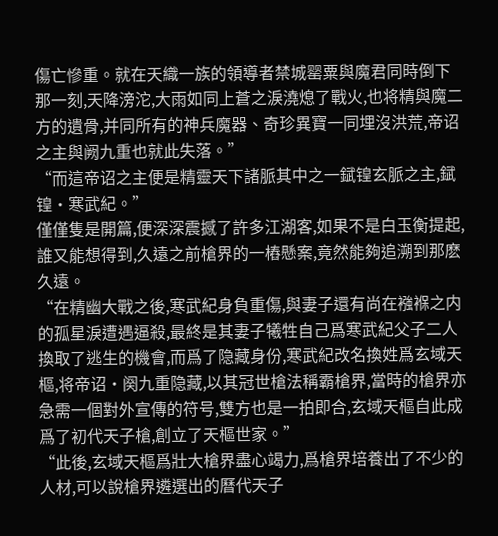傷亡慘重。就在天織一族的領導者禁城罂粟與魔君同時倒下那一刻,天降滂沱,大雨如同上蒼之淚澆熄了戰火,也将精與魔二方的遺骨,并同所有的神兵魔器、奇珍異寶一同埋沒洪荒,帝诏之主與阙九重也就此失落。”
“而這帝诏之主便是精靈天下諸脈其中之一錻锽玄脈之主,錻锽·寒武紀。”
僅僅隻是開篇,便深深震撼了許多江湖客,如果不是白玉衡提起,誰又能想得到,久遠之前槍界的一樁懸案,竟然能夠追溯到那麽久遠。
“在精幽大戰之後,寒武紀身負重傷,與妻子還有尚在襁褓之内的孤星淚遭遇逼殺,最終是其妻子犧牲自己爲寒武紀父子二人換取了逃生的機會,而爲了隐藏身份,寒武紀改名換姓爲玄域天樞,将帝诏·阕九重隐藏,以其冠世槍法稱霸槍界,當時的槍界亦急需一個對外宣傳的符号,雙方也是一拍即合,玄域天樞自此成爲了初代天子槍,創立了天樞世家。”
“此後,玄域天樞爲壯大槍界盡心竭力,爲槍界培養出了不少的人材,可以說槍界遴選出的曆代天子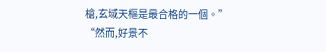槍,玄域天樞是最合格的一個。”
“然而,好景不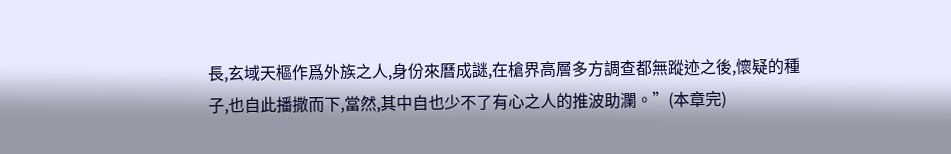長,玄域天樞作爲外族之人,身份來曆成謎,在槍界高層多方調查都無蹤迹之後,懷疑的種子,也自此播撒而下,當然,其中自也少不了有心之人的推波助瀾。”(本章完)